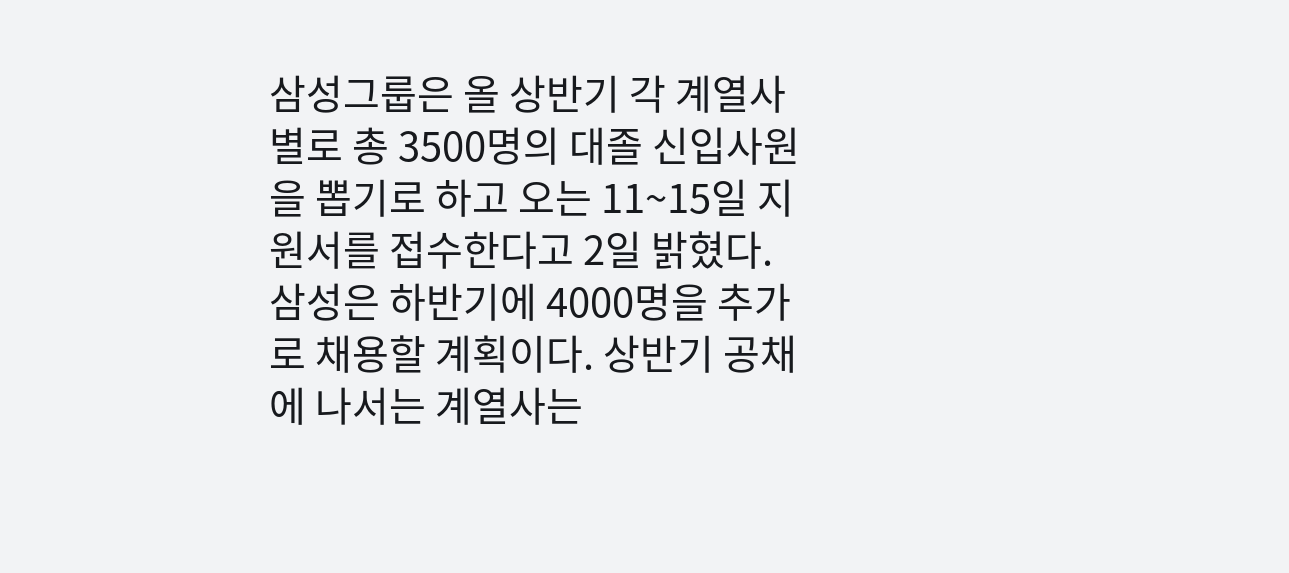삼성그룹은 올 상반기 각 계열사별로 총 3500명의 대졸 신입사원을 뽑기로 하고 오는 11~15일 지원서를 접수한다고 2일 밝혔다. 삼성은 하반기에 4000명을 추가로 채용할 계획이다. 상반기 공채에 나서는 계열사는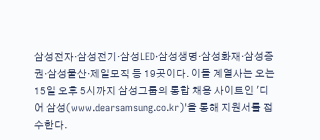삼성전자·삼성전기·삼성LED·삼성생명·삼성화재·삼성증권·삼성물산·제일모직 등 19곳이다. 이들 계열사는 오는 15일 오후 5시까지 삼성그룹의 통합 채용 사이트인 '디어 삼성(www.dearsamsung.co.kr)'을 통해 지원서를 접수한다.